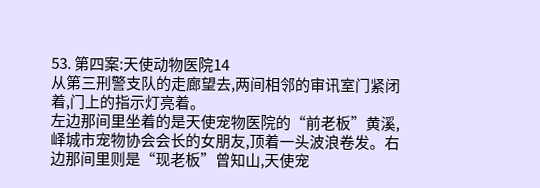53. 第四案:天使动物医院14
从第三刑警支队的走廊望去,两间相邻的审讯室门紧闭着,门上的指示灯亮着。
左边那间里坐着的是天使宠物医院的“前老板”黄溪,峄城市宠物协会会长的女朋友,顶着一头波浪卷发。右边那间里则是“现老板”曾知山,天使宠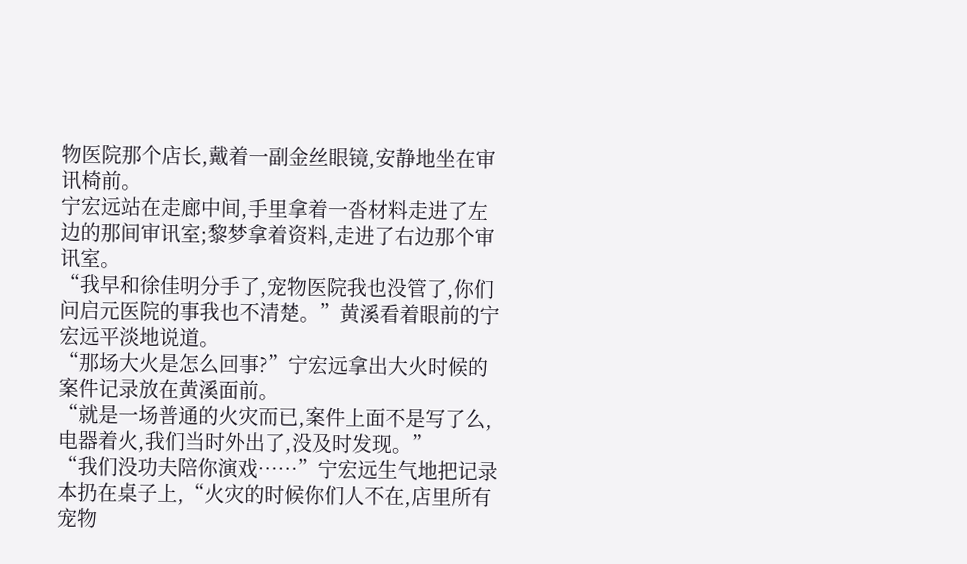物医院那个店长,戴着一副金丝眼镜,安静地坐在审讯椅前。
宁宏远站在走廊中间,手里拿着一沓材料走进了左边的那间审讯室;黎梦拿着资料,走进了右边那个审讯室。
“我早和徐佳明分手了,宠物医院我也没管了,你们问启元医院的事我也不清楚。”黄溪看着眼前的宁宏远平淡地说道。
“那场大火是怎么回事?”宁宏远拿出大火时候的案件记录放在黄溪面前。
“就是一场普通的火灾而已,案件上面不是写了么,电器着火,我们当时外出了,没及时发现。”
“我们没功夫陪你演戏……”宁宏远生气地把记录本扔在桌子上,“火灾的时候你们人不在,店里所有宠物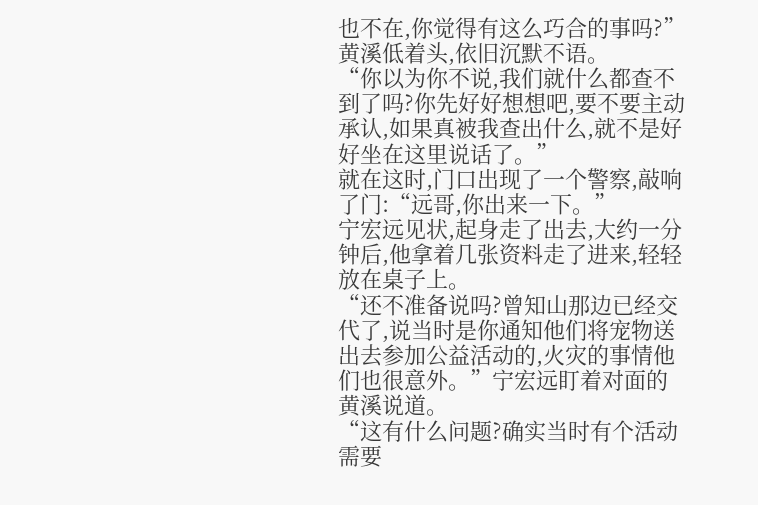也不在,你觉得有这么巧合的事吗?”
黄溪低着头,依旧沉默不语。
“你以为你不说,我们就什么都查不到了吗?你先好好想想吧,要不要主动承认,如果真被我查出什么,就不是好好坐在这里说话了。”
就在这时,门口出现了一个警察,敲响了门:“远哥,你出来一下。”
宁宏远见状,起身走了出去,大约一分钟后,他拿着几张资料走了进来,轻轻放在桌子上。
“还不准备说吗?曾知山那边已经交代了,说当时是你通知他们将宠物送出去参加公益活动的,火灾的事情他们也很意外。”宁宏远盯着对面的黄溪说道。
“这有什么问题?确实当时有个活动需要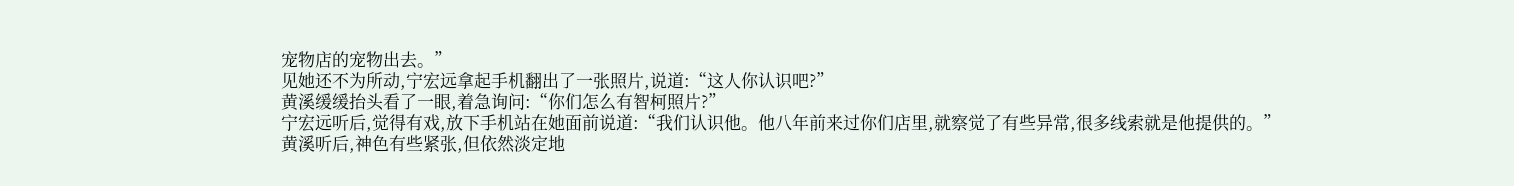宠物店的宠物出去。”
见她还不为所动,宁宏远拿起手机翻出了一张照片,说道:“这人你认识吧?”
黄溪缓缓抬头看了一眼,着急询问:“你们怎么有智柯照片?”
宁宏远听后,觉得有戏,放下手机站在她面前说道:“我们认识他。他八年前来过你们店里,就察觉了有些异常,很多线索就是他提供的。”
黄溪听后,神色有些紧张,但依然淡定地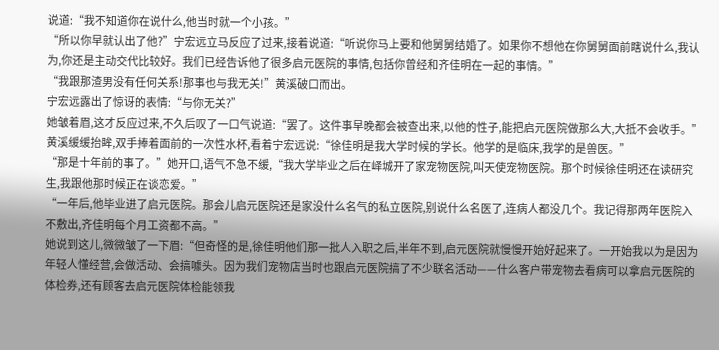说道:“我不知道你在说什么,他当时就一个小孩。”
“所以你早就认出了他?”宁宏远立马反应了过来,接着说道:“听说你马上要和他舅舅结婚了。如果你不想他在你舅舅面前瞎说什么,我认为,你还是主动交代比较好。我们已经告诉他了很多启元医院的事情,包括你曾经和齐佳明在一起的事情。”
“我跟那渣男没有任何关系!那事也与我无关!”黄溪破口而出。
宁宏远露出了惊讶的表情:“与你无关?”
她皱着眉,这才反应过来,不久后叹了一口气说道:“罢了。这件事早晚都会被查出来,以他的性子,能把启元医院做那么大,大抵不会收手。”
黄溪缓缓抬眸,双手捧着面前的一次性水杯,看着宁宏远说:“徐佳明是我大学时候的学长。他学的是临床,我学的是兽医。”
“那是十年前的事了。”她开口,语气不急不缓,“我大学毕业之后在峄城开了家宠物医院,叫天使宠物医院。那个时候徐佳明还在读研究生,我跟他那时候正在谈恋爱。”
“一年后,他毕业进了启元医院。那会儿启元医院还是家没什么名气的私立医院,别说什么名医了,连病人都没几个。我记得那两年医院入不敷出,齐佳明每个月工资都不高。”
她说到这儿,微微皱了一下眉:“但奇怪的是,徐佳明他们那一批人入职之后,半年不到,启元医院就慢慢开始好起来了。一开始我以为是因为年轻人懂经营,会做活动、会搞噱头。因为我们宠物店当时也跟启元医院搞了不少联名活动——什么客户带宠物去看病可以拿启元医院的体检券,还有顾客去启元医院体检能领我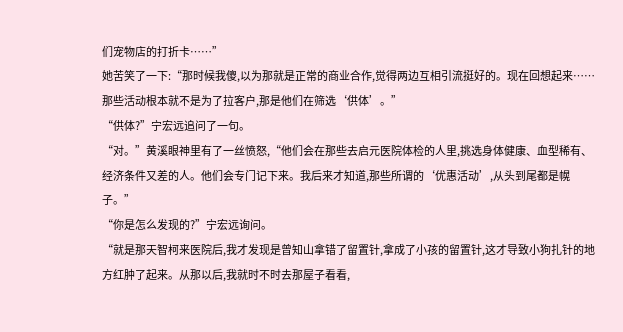们宠物店的打折卡……”
她苦笑了一下:“那时候我傻,以为那就是正常的商业合作,觉得两边互相引流挺好的。现在回想起来……那些活动根本就不是为了拉客户,那是他们在筛选‘供体’。”
“供体?”宁宏远追问了一句。
“对。”黄溪眼神里有了一丝愤怒,“他们会在那些去启元医院体检的人里,挑选身体健康、血型稀有、经济条件又差的人。他们会专门记下来。我后来才知道,那些所谓的‘优惠活动’,从头到尾都是幌子。”
“你是怎么发现的?”宁宏远询问。
“就是那天智柯来医院后,我才发现是曾知山拿错了留置针,拿成了小孩的留置针,这才导致小狗扎针的地方红肿了起来。从那以后,我就时不时去那屋子看看,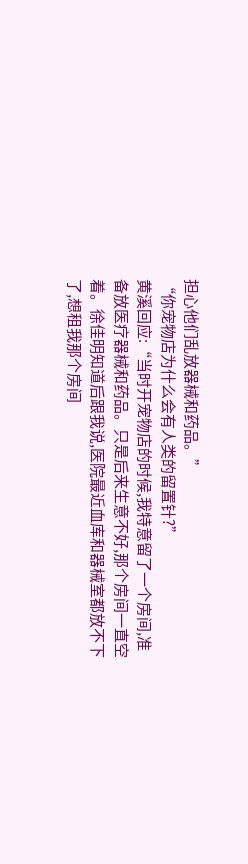担心他们乱放器械和药品。”
“你宠物店为什么会有人类的留置针?”
黄溪回应:“当时开宠物店的时候,我特意留了一个房间,准备放医疗器械和药品。只是后来生意不好,那个房间一直空着。徐佳明知道后跟我说,医院最近血库和器械室都放不下了,想租我那个房间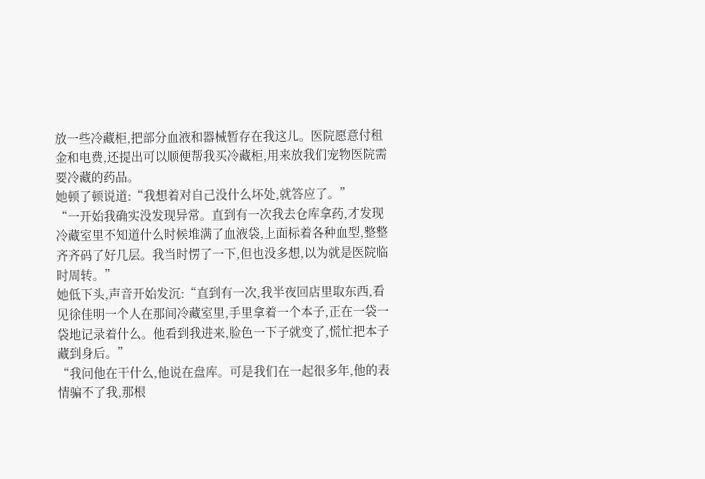放一些冷藏柜,把部分血液和器械暂存在我这儿。医院愿意付租金和电费,还提出可以顺便帮我买冷藏柜,用来放我们宠物医院需要冷藏的药品。
她顿了顿说道:“我想着对自己没什么坏处,就答应了。”
“一开始我确实没发现异常。直到有一次我去仓库拿药,才发现冷藏室里不知道什么时候堆满了血液袋,上面标着各种血型,整整齐齐码了好几层。我当时愣了一下,但也没多想,以为就是医院临时周转。”
她低下头,声音开始发沉:“直到有一次,我半夜回店里取东西,看见徐佳明一个人在那间冷藏室里,手里拿着一个本子,正在一袋一袋地记录着什么。他看到我进来,脸色一下子就变了,慌忙把本子藏到身后。”
“我问他在干什么,他说在盘库。可是我们在一起很多年,他的表情骗不了我,那根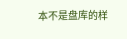本不是盘库的样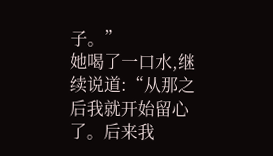子。”
她喝了一口水,继续说道:“从那之后我就开始留心了。后来我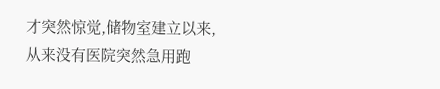才突然惊觉,储物室建立以来,从来没有医院突然急用跑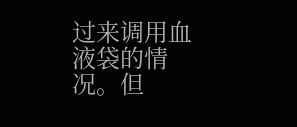过来调用血液袋的情况。但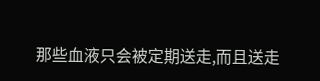那些血液只会被定期送走,而且送走